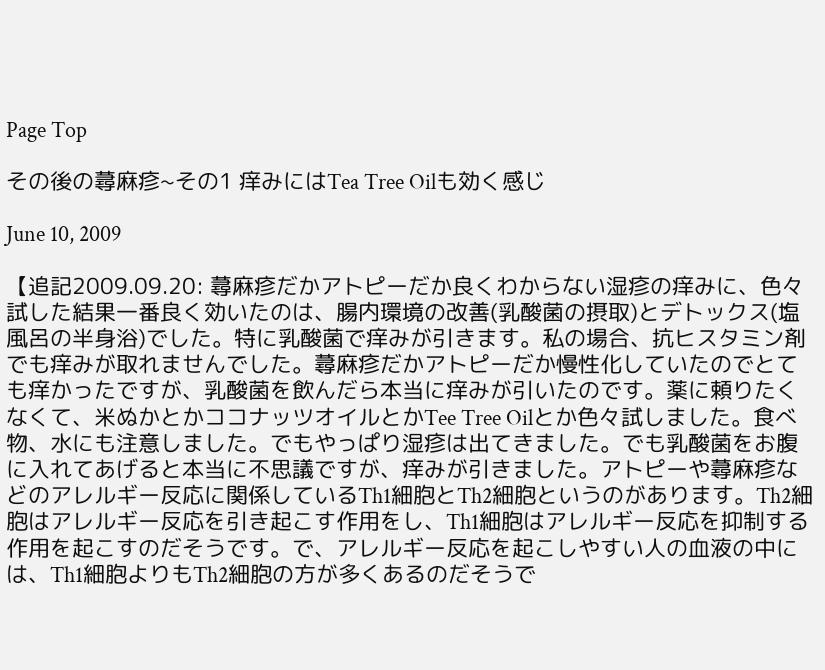Page Top

その後の蕁麻疹~その1 痒みにはTea Tree Oilも効く感じ

June 10, 2009

【追記2009.09.20: 蕁麻疹だかアトピーだか良くわからない湿疹の痒みに、色々試した結果一番良く効いたのは、腸内環境の改善(乳酸菌の摂取)とデトックス(塩風呂の半身浴)でした。特に乳酸菌で痒みが引きます。私の場合、抗ヒスタミン剤でも痒みが取れませんでした。蕁麻疹だかアトピーだか慢性化していたのでとても痒かったですが、乳酸菌を飲んだら本当に痒みが引いたのです。薬に頼りたくなくて、米ぬかとかココナッツオイルとかTee Tree Oilとか色々試しました。食べ物、水にも注意しました。でもやっぱり湿疹は出てきました。でも乳酸菌をお腹に入れてあげると本当に不思議ですが、痒みが引きました。アトピーや蕁麻疹などのアレルギー反応に関係しているTh1細胞とTh2細胞というのがあります。Th2細胞はアレルギー反応を引き起こす作用をし、Th1細胞はアレルギー反応を抑制する作用を起こすのだそうです。で、アレルギー反応を起こしやすい人の血液の中には、Th1細胞よりもTh2細胞の方が多くあるのだそうで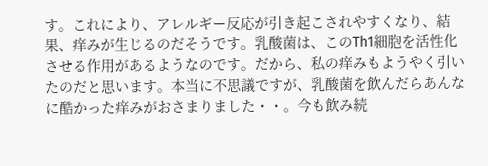す。これにより、アレルギー反応が引き起こされやすくなり、結果、痒みが生じるのだそうです。乳酸菌は、このTh1細胞を活性化させる作用があるようなのです。だから、私の痒みもようやく引いたのだと思います。本当に不思議ですが、乳酸菌を飲んだらあんなに酷かった痒みがおさまりました・・。今も飲み続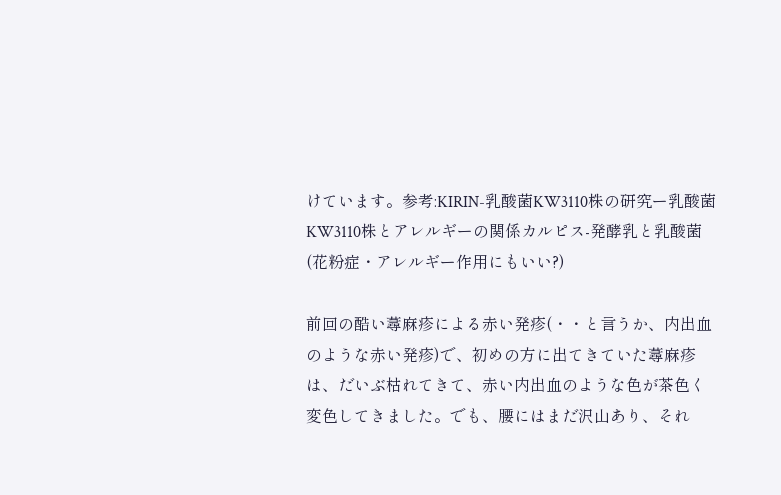けています。参考:KIRIN-乳酸菌KW3110株の研究ー乳酸菌KW3110株とアレルギーの関係カルピス-発酵乳と乳酸菌(花粉症・アレルギー作用にもいい?)

前回の酷い蕁麻疹による赤い発疹(・・と言うか、内出血のような赤い発疹)で、初めの方に出てきていた蕁麻疹は、だいぶ枯れてきて、赤い内出血のような色が茶色く変色してきました。でも、腰にはまだ沢山あり、それ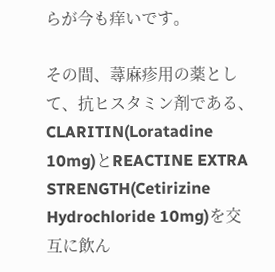らが今も痒いです。

その間、蕁麻疹用の薬として、抗ヒスタミン剤である、CLARITIN(Loratadine 10mg)とREACTINE EXTRA STRENGTH(Cetirizine Hydrochloride 10mg)を交互に飲ん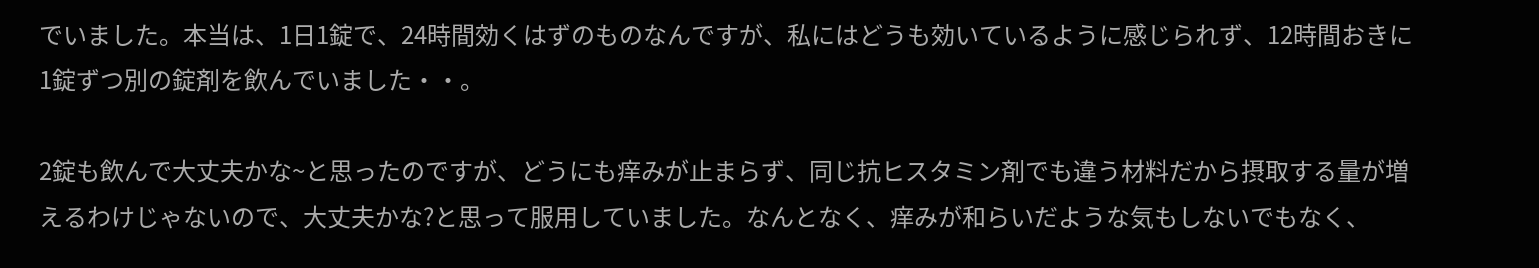でいました。本当は、1日1錠で、24時間効くはずのものなんですが、私にはどうも効いているように感じられず、12時間おきに1錠ずつ別の錠剤を飲んでいました・・。

2錠も飲んで大丈夫かな~と思ったのですが、どうにも痒みが止まらず、同じ抗ヒスタミン剤でも違う材料だから摂取する量が増えるわけじゃないので、大丈夫かな?と思って服用していました。なんとなく、痒みが和らいだような気もしないでもなく、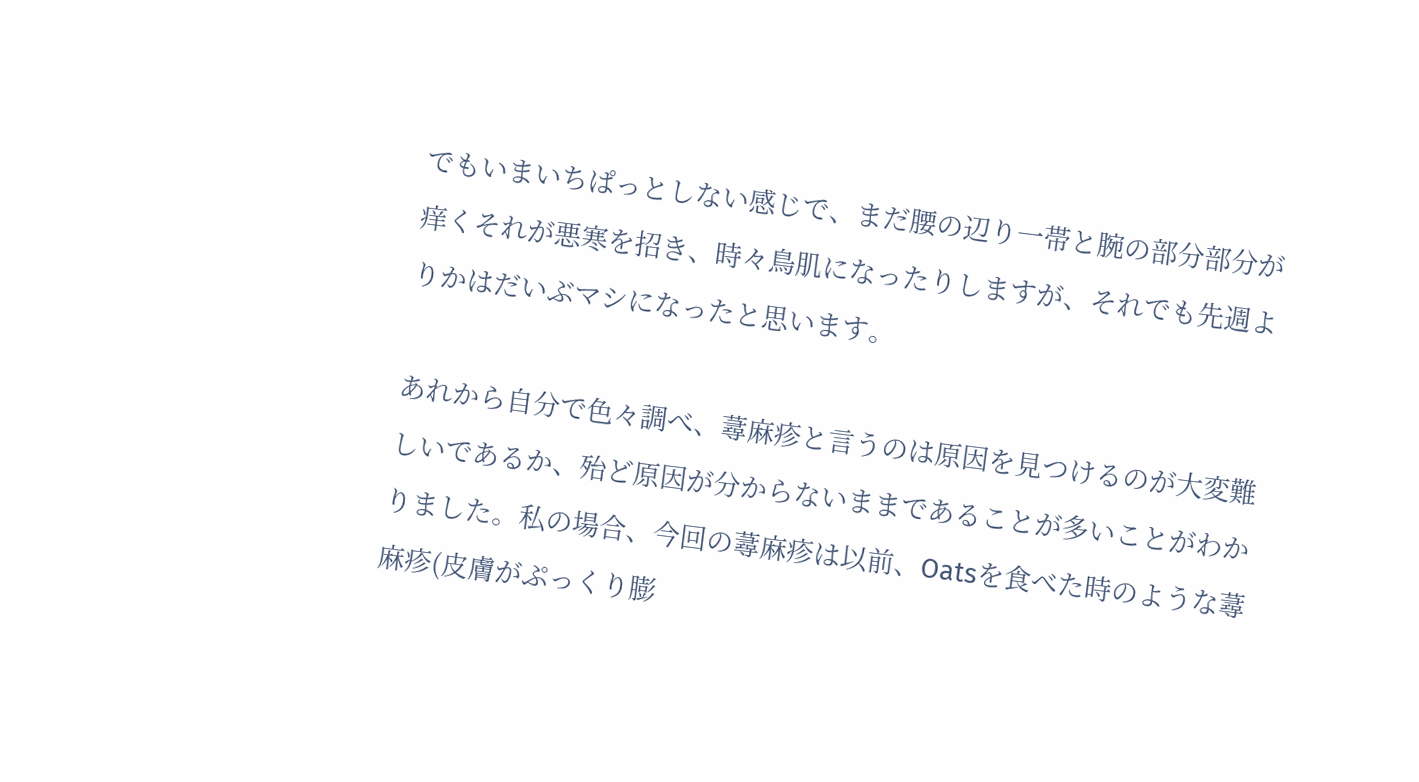でもいまいちぱっとしない感じで、まだ腰の辺り一帯と腕の部分部分が痒くそれが悪寒を招き、時々鳥肌になったりしますが、それでも先週よりかはだいぶマシになったと思います。

あれから自分で色々調べ、蕁麻疹と言うのは原因を見つけるのが大変難しいであるか、殆ど原因が分からないままであることが多いことがわかりました。私の場合、今回の蕁麻疹は以前、Oatsを食べた時のような蕁麻疹(皮膚がぷっくり膨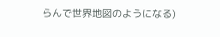らんで世界地図のようになる)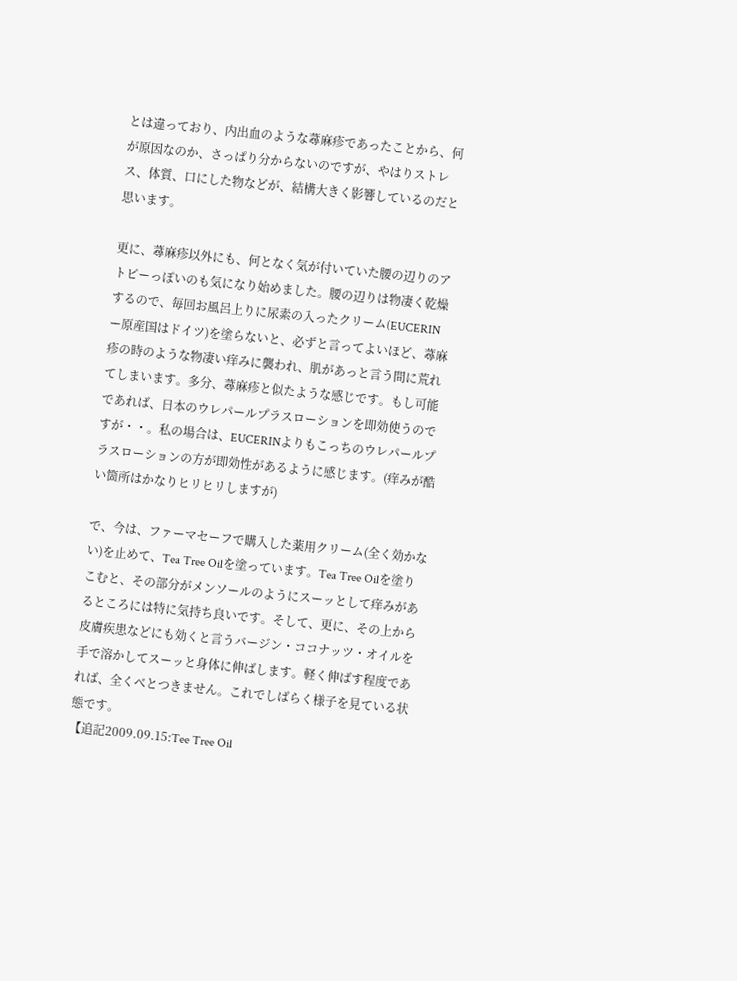とは違っており、内出血のような蕁麻疹であったことから、何が原因なのか、さっぱり分からないのですが、やはりストレス、体質、口にした物などが、結構大きく影響しているのだと思います。

更に、蕁麻疹以外にも、何となく気が付いていた腰の辺りのアトピーっぽいのも気になり始めました。腰の辺りは物凄く乾燥するので、毎回お風呂上りに尿素の入ったクリーム(EUCERINー原産国はドイツ)を塗らないと、必ずと言ってよいほど、蕁麻疹の時のような物凄い痒みに襲われ、肌があっと言う間に荒れてしまいます。多分、蕁麻疹と似たような感じです。もし可能であれば、日本のウレパールプラスローションを即効使うのですが・・。私の場合は、EUCERINよりもこっちのウレパールプラスローションの方が即効性があるように感じます。(痒みが酷い箇所はかなりヒリヒリしますが)

で、今は、ファーマセーフで購入した薬用クリーム(全く効かない)を止めて、Tea Tree Oilを塗っています。Tea Tree Oilを塗りこむと、その部分がメンソールのようにスーッとして痒みがあるところには特に気持ち良いです。そして、更に、その上から皮膚疾患などにも効くと言うバージン・ココナッツ・オイルを手で溶かしてスーッと身体に伸ばします。軽く伸ばす程度であれば、全くべとつきません。これでしばらく様子を見ている状態です。
【追記2009.09.15:Tee Tree Oil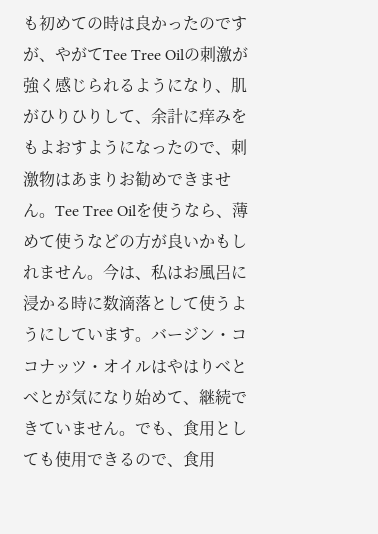も初めての時は良かったのですが、やがてTee Tree Oilの刺激が強く感じられるようになり、肌がひりひりして、余計に痒みをもよおすようになったので、刺激物はあまりお勧めできません。Tee Tree Oilを使うなら、薄めて使うなどの方が良いかもしれません。今は、私はお風呂に浸かる時に数滴落として使うようにしています。バージン・ココナッツ・オイルはやはりべとべとが気になり始めて、継続できていません。でも、食用としても使用できるので、食用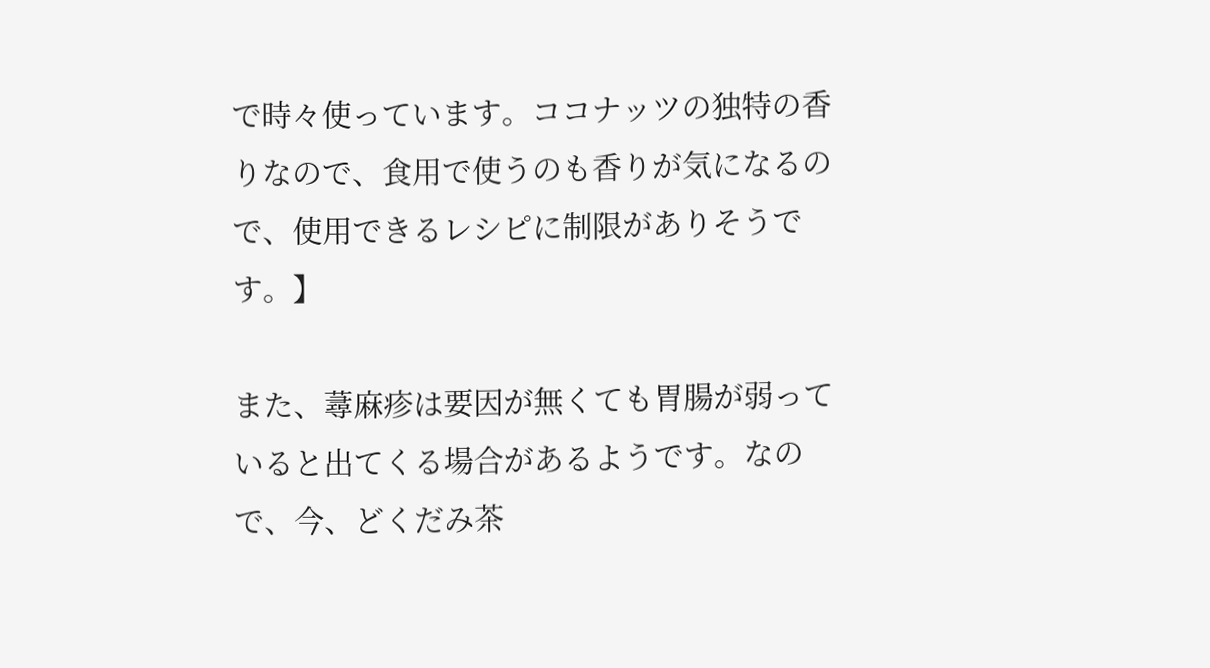で時々使っています。ココナッツの独特の香りなので、食用で使うのも香りが気になるので、使用できるレシピに制限がありそうです。】

また、蕁麻疹は要因が無くても胃腸が弱っていると出てくる場合があるようです。なので、今、どくだみ茶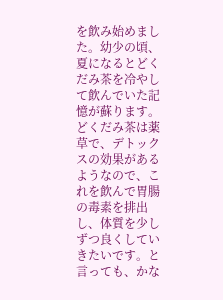を飲み始めました。幼少の頃、夏になるとどくだみ茶を冷やして飲んでいた記憶が蘇ります。どくだみ茶は薬草で、デトックスの効果があるようなので、これを飲んで胃腸の毒素を排出し、体質を少しずつ良くしていきたいです。と言っても、かな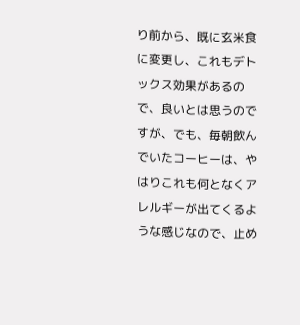り前から、既に玄米食に変更し、これもデトックス効果があるので、良いとは思うのですが、でも、毎朝飲んでいたコーヒーは、やはりこれも何となくアレルギーが出てくるような感じなので、止め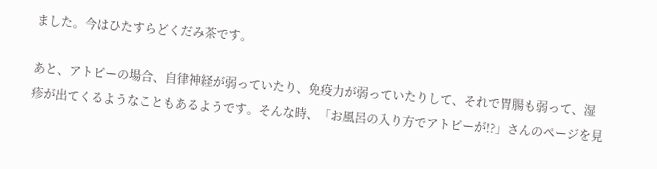ました。今はひたすらどくだみ茶です。

あと、アトピーの場合、自律神経が弱っていたり、免疫力が弱っていたりして、それで胃腸も弱って、湿疹が出てくるようなこともあるようです。そんな時、「お風呂の入り方でアトピーが!?」さんのページを見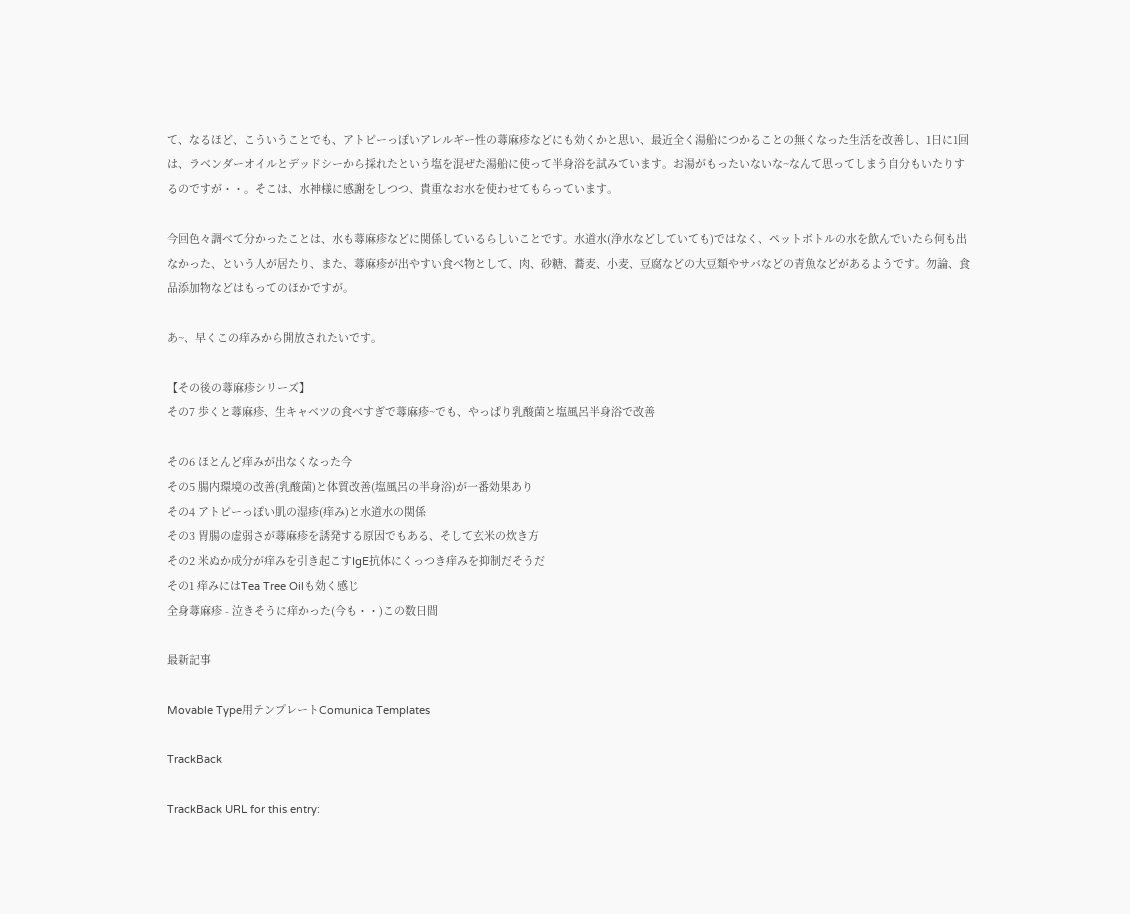て、なるほど、こういうことでも、アトピーっぽいアレルギー性の蕁麻疹などにも効くかと思い、最近全く湯船につかることの無くなった生活を改善し、1日に1回は、ラベンダーオイルとデッドシーから採れたという塩を混ぜた湯船に使って半身浴を試みています。お湯がもったいないな~なんて思ってしまう自分もいたりするのですが・・。そこは、水神様に感謝をしつつ、貴重なお水を使わせてもらっています。

今回色々調べて分かったことは、水も蕁麻疹などに関係しているらしいことです。水道水(浄水などしていても)ではなく、ペットボトルの水を飲んでいたら何も出なかった、という人が居たり、また、蕁麻疹が出やすい食べ物として、肉、砂糖、蕎麦、小麦、豆腐などの大豆類やサバなどの青魚などがあるようです。勿論、食品添加物などはもってのほかですが。

あ~、早くこの痒みから開放されたいです。

【その後の蕁麻疹シリーズ】
その7 歩くと蕁麻疹、生キャベツの食べすぎで蕁麻疹~でも、やっぱり乳酸菌と塩風呂半身浴で改善

その6 ほとんど痒みが出なくなった今
その5 腸内環境の改善(乳酸菌)と体質改善(塩風呂の半身浴)が一番効果あり
その4 アトピーっぽい肌の湿疹(痒み)と水道水の関係
その3 胃腸の虚弱さが蕁麻疹を誘発する原因でもある、そして玄米の炊き方
その2 米ぬか成分が痒みを引き起こすIgE抗体にくっつき痒みを抑制だそうだ
その1 痒みにはTea Tree Oilも効く感じ
全身蕁麻疹 - 泣きそうに痒かった(今も・・)この数日間

最新記事

Movable Type用テンプレートComunica Templates

TrackBack

TrackBack URL for this entry: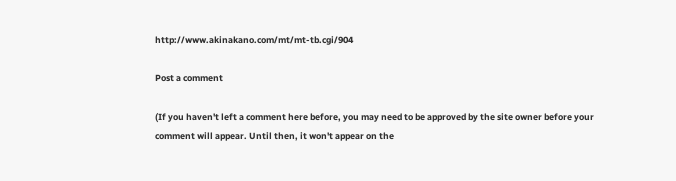http://www.akinakano.com/mt/mt-tb.cgi/904

Post a comment

(If you haven't left a comment here before, you may need to be approved by the site owner before your comment will appear. Until then, it won't appear on the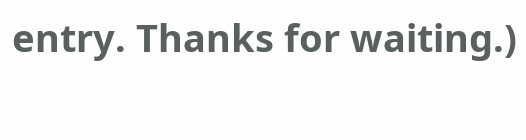entry. Thanks for waiting.)